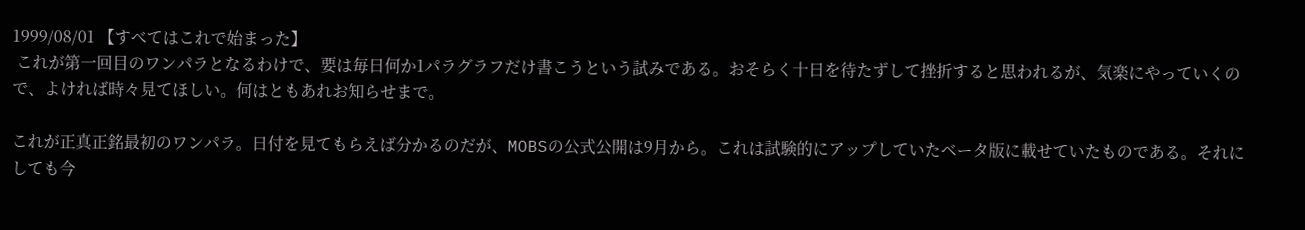1999/08/01 【すべてはこれで始まった】
 これが第一回目のワンパラとなるわけで、要は毎日何か1パラグラフだけ書こうという試みである。おそらく十日を待たずして挫折すると思われるが、気楽にやっていくので、よければ時々見てほしい。何はともあれお知らせまで。

これが正真正銘最初のワンパラ。日付を見てもらえば分かるのだが、MOBSの公式公開は9月から。これは試験的にアップしていたベータ版に載せていたものである。それにしても今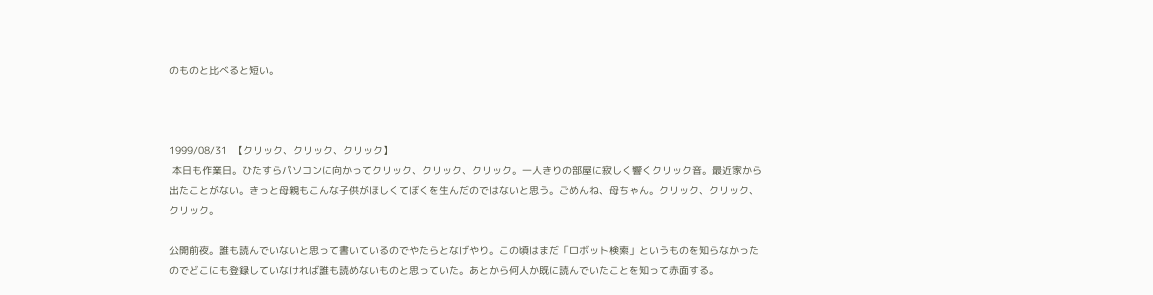のものと比べると短い。



1999/08/31  【クリック、クリック、クリック】
 本日も作業日。ひたすらパソコンに向かってクリック、クリック、クリック。一人きりの部屋に寂しく響くクリック音。最近家から出たことがない。きっと母親もこんな子供がほしくてぼくを生んだのではないと思う。ごめんね、母ちゃん。クリック、クリック、クリック。

公開前夜。誰も読んでいないと思って書いているのでやたらとなげやり。この頃はまだ「ロボット検索」というものを知らなかったのでどこにも登録していなければ誰も読めないものと思っていた。あとから何人か既に読んでいたことを知って赤面する。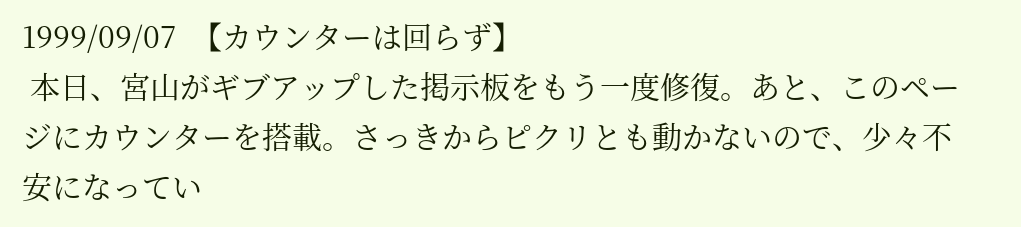1999/09/07  【カウンターは回らず】
 本日、宮山がギブアップした掲示板をもう一度修復。あと、このページにカウンターを搭載。さっきからピクリとも動かないので、少々不安になってい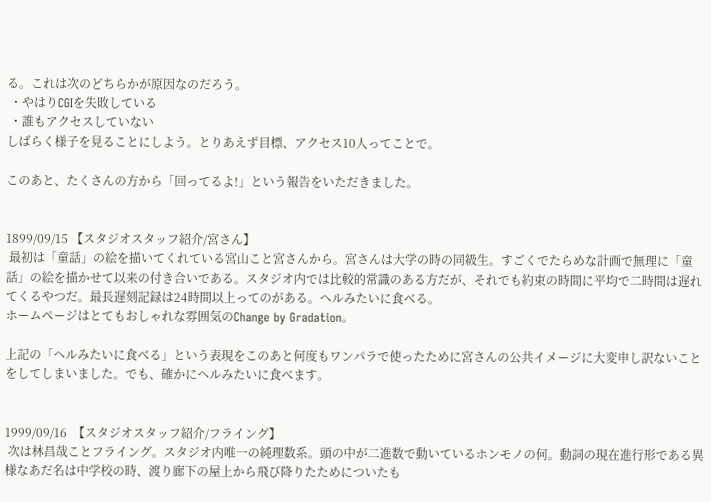る。これは次のどちらかが原因なのだろう。
 ・やはりCGIを失敗している
 ・誰もアクセスしていない
しばらく様子を見ることにしよう。とりあえず目標、アクセス10人ってことで。

このあと、たくさんの方から「回ってるよ!」という報告をいただきました。


1899/09/15 【スタジオスタッフ紹介/宮さん】
 最初は「童話」の絵を描いてくれている宮山こと宮さんから。宮さんは大学の時の同級生。すごくでたらめな計画で無理に「童話」の絵を描かせて以来の付き合いである。スタジオ内では比較的常識のある方だが、それでも約束の時間に平均で二時間は遅れてくるやつだ。最長遅刻記録は24時間以上ってのがある。ヘルみたいに食べる。
ホームページはとてもおしゃれな雰囲気のChange by Gradation。

上記の「ヘルみたいに食べる」という表現をこのあと何度もワンパラで使ったために宮さんの公共イメージに大変申し訳ないことをしてしまいました。でも、確かにヘルみたいに食べます。


1999/09/16  【スタジオスタッフ紹介/フライング】
 次は林昌哉ことフライング。スタジオ内唯一の純理数系。頭の中が二進数で動いているホンモノの何。動詞の現在進行形である異様なあだ名は中学校の時、渡り廊下の屋上から飛び降りたためについたも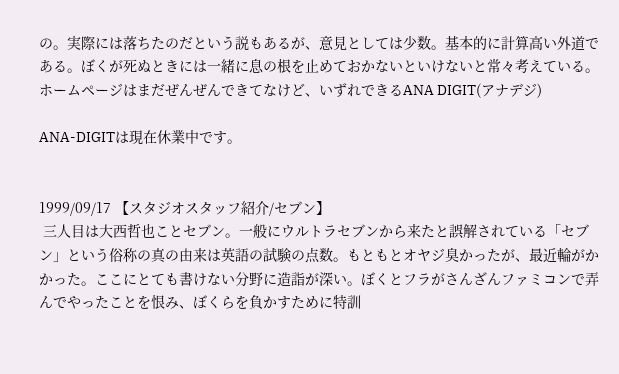の。実際には落ちたのだという説もあるが、意見としては少数。基本的に計算高い外道である。ぼくが死ぬときには一緒に息の根を止めておかないといけないと常々考えている。
ホームページはまだぜんぜんできてなけど、いずれできるANA DIGIT(アナデジ)

ANA-DIGITは現在休業中です。


1999/09/17 【スタジオスタッフ紹介/セブン】
 三人目は大西哲也ことセブン。一般にウルトラセブンから来たと誤解されている「セブン」という俗称の真の由来は英語の試験の点数。もともとオヤジ臭かったが、最近輪がかかった。ここにとても書けない分野に造詣が深い。ぼくとフラがさんざんファミコンで弄んでやったことを恨み、ぼくらを負かすために特訓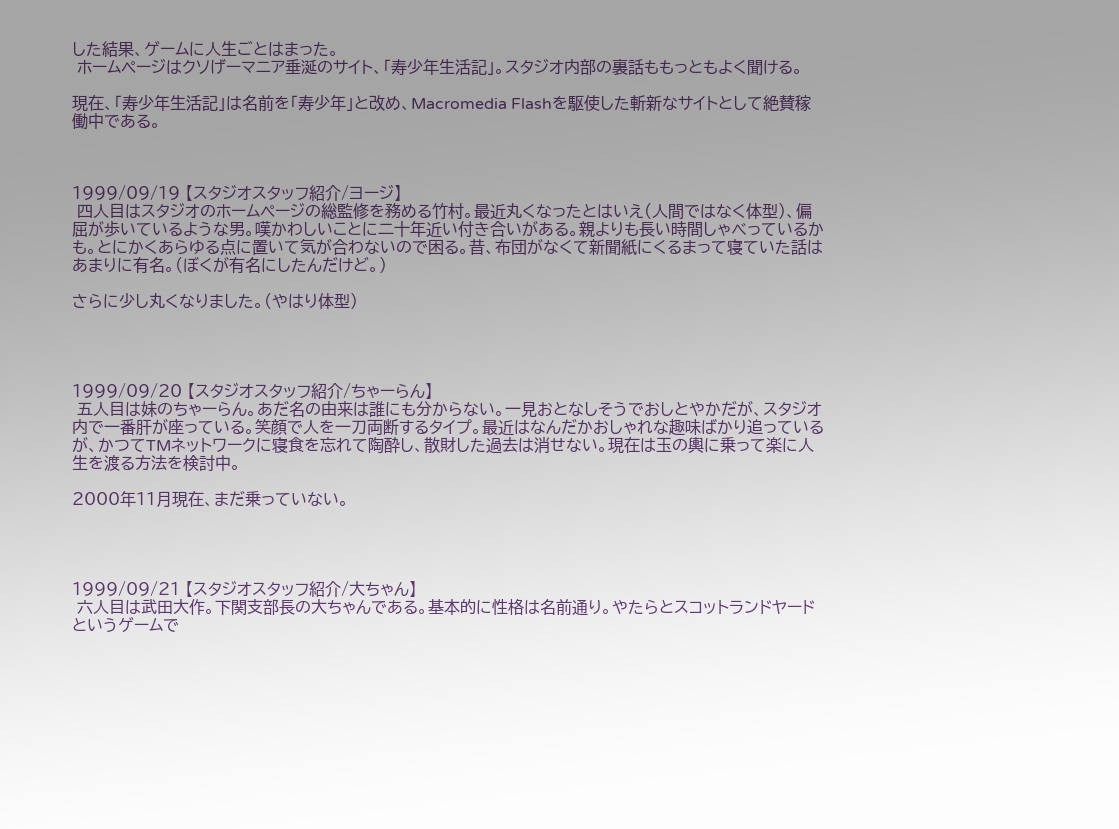した結果、ゲームに人生ごとはまった。
 ホームページはクソげーマニア垂涎のサイト、「寿少年生活記」。スタジオ内部の裏話ももっともよく聞ける。

現在、「寿少年生活記」は名前を「寿少年」と改め、Macromedia Flashを駆使した斬新なサイトとして絶賛稼働中である。



1999/09/19 【スタジオスタッフ紹介/ヨージ】
 四人目はスタジオのホームページの総監修を務める竹村。最近丸くなったとはいえ(人間ではなく体型)、偏屈が歩いているような男。嘆かわしいことに二十年近い付き合いがある。親よりも長い時間しゃべっているかも。とにかくあらゆる点に置いて気が合わないので困る。昔、布団がなくて新聞紙にくるまって寝ていた話はあまりに有名。(ぼくが有名にしたんだけど。)

さらに少し丸くなりました。(やはり体型)




1999/09/20 【スタジオスタッフ紹介/ちゃーらん】
 五人目は妹のちゃーらん。あだ名の由来は誰にも分からない。一見おとなしそうでおしとやかだが、スタジオ内で一番肝が座っている。笑顔で人を一刀両断するタイプ。最近はなんだかおしゃれな趣味ばかり追っているが、かつてTMネットワークに寝食を忘れて陶酔し、散財した過去は消せない。現在は玉の輿に乗って楽に人生を渡る方法を検討中。

2000年11月現在、まだ乗っていない。




1999/09/21 【スタジオスタッフ紹介/大ちゃん】
 六人目は武田大作。下関支部長の大ちゃんである。基本的に性格は名前通り。やたらとスコットランドヤードというゲームで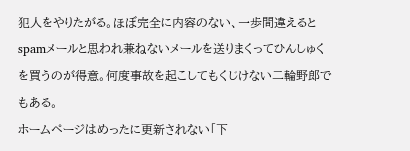犯人をやりたがる。ほぼ完全に内容のない、一歩間違えるとspamメールと思われ兼ねないメールを送りまくってひんしゅくを買うのが得意。何度事故を起こしてもくじけない二輪野郎でもある。
ホームページはめったに更新されない「下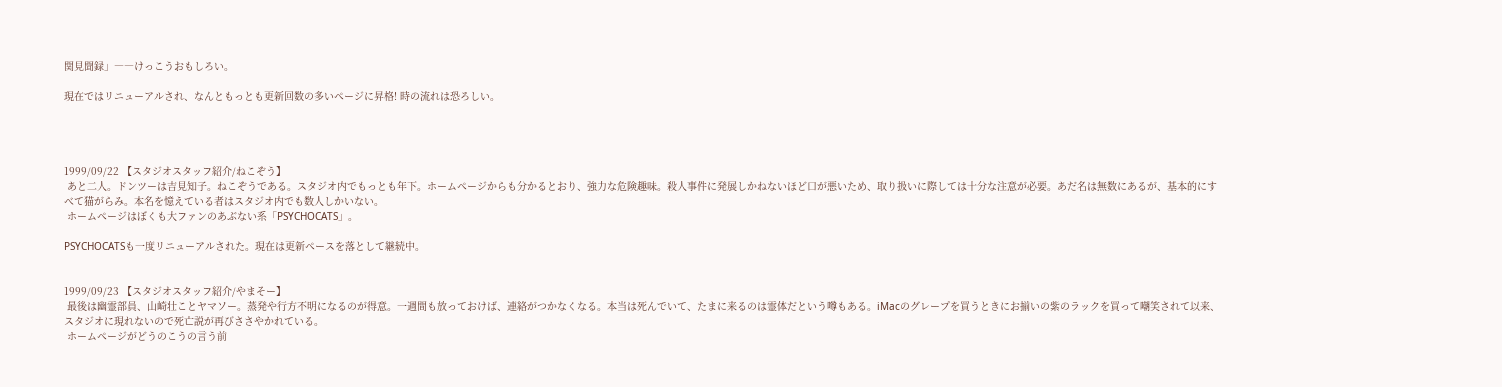関見聞録」――けっこうおもしろい。

現在ではリニューアルされ、なんともっとも更新回数の多いページに昇格! 時の流れは恐ろしい。




1999/09/22 【スタジオスタッフ紹介/ねこぞう】
 あと二人。ドンツーは吉見知子。ねこぞうである。スタジオ内でもっとも年下。ホームページからも分かるとおり、強力な危険趣味。殺人事件に発展しかねないほど口が悪いため、取り扱いに際しては十分な注意が必要。あだ名は無数にあるが、基本的にすべて猫がらみ。本名を憶えている者はスタジオ内でも数人しかいない。
 ホームページはぼくも大ファンのあぶない系「PSYCHOCATS」。

PSYCHOCATSも一度リニューアルされた。現在は更新ペースを落として継続中。


1999/09/23 【スタジオスタッフ紹介/やまそー】
 最後は幽霊部員、山崎壮ことヤマソー。蒸発や行方不明になるのが得意。一週間も放っておけば、連絡がつかなくなる。本当は死んでいて、たまに来るのは霊体だという噂もある。iMacのグレープを買うときにお揃いの紫のラックを買って嘲笑されて以来、スタジオに現れないので死亡説が再びささやかれている。
 ホームページがどうのこうの言う前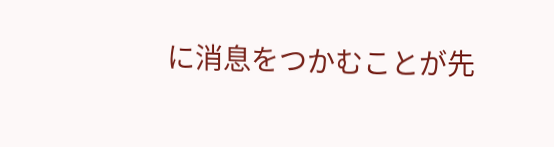に消息をつかむことが先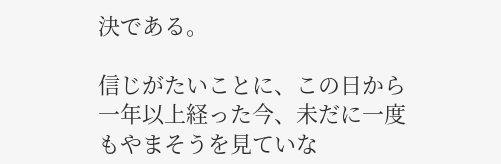決である。

信じがたいことに、この日から一年以上経った今、未だに一度もやまそうを見ていな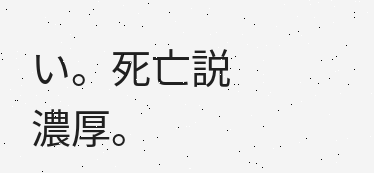い。死亡説濃厚。